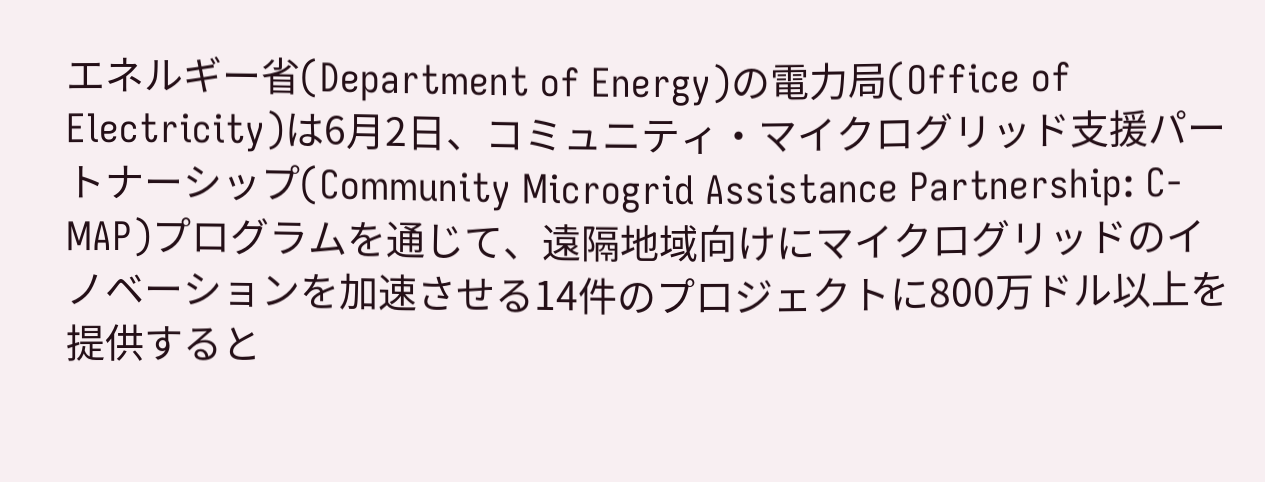エネルギー省(Department of Energy)の電力局(Office of Electricity)は6月2日、コミュニティ・マイクログリッド支援パートナーシップ(Community Microgrid Assistance Partnership: C-MAP)プログラムを通じて、遠隔地域向けにマイクログリッドのイノベーションを加速させる14件のプロジェクトに800万ドル以上を提供すると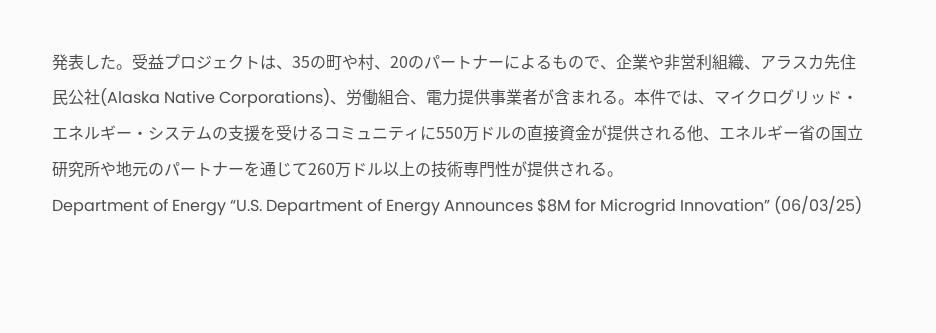発表した。受益プロジェクトは、35の町や村、20のパートナーによるもので、企業や非営利組織、アラスカ先住民公社(Alaska Native Corporations)、労働組合、電力提供事業者が含まれる。本件では、マイクログリッド・エネルギー・システムの支援を受けるコミュニティに550万ドルの直接資金が提供される他、エネルギー省の国立研究所や地元のパートナーを通じて260万ドル以上の技術専門性が提供される。
Department of Energy “U.S. Department of Energy Announces $8M for Microgrid Innovation” (06/03/25)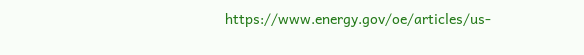https://www.energy.gov/oe/articles/us-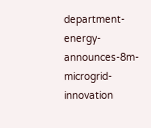department-energy-announces-8m-microgrid-innovation